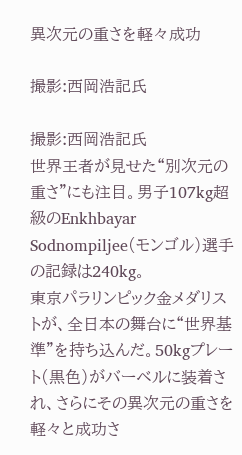異次元の重さを軽々成功

撮影:西岡浩記氏

撮影:西岡浩記氏
世界王者が見せた“別次元の重さ”にも注目。男子107kg超級のEnkhbayar Sodnompiljee(モンゴル)選手の記録は240kg。
東京パラリンピック金メダリストが、全日本の舞台に“世界基準”を持ち込んだ。50kgプレート(黒色)がバーベルに装着され、さらにその異次元の重さを軽々と成功さ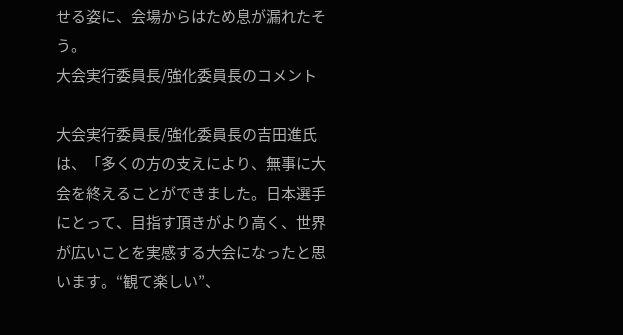せる姿に、会場からはため息が漏れたそう。
大会実行委員長/強化委員長のコメント

大会実行委員長/強化委員長の吉田進氏は、「多くの方の支えにより、無事に大会を終えることができました。日本選手にとって、目指す頂きがより高く、世界が広いことを実感する大会になったと思います。“観て楽しい”、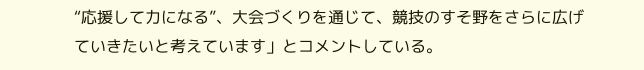“応援して力になる”、大会づくりを通じて、競技のすそ野をさらに広げていきたいと考えています」とコメントしている。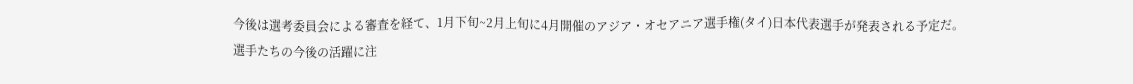今後は選考委員会による審査を経て、1月下旬~2月上旬に4月開催のアジア・オセアニア選手権(タイ)日本代表選手が発表される予定だ。
選手たちの今後の活躍に注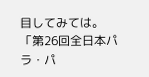目してみては。
「第26回全日本パラ・パ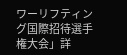ワーリフティング国際招待選手権大会」詳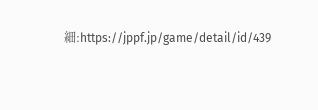細:https://jppf.jp/game/detail/id/439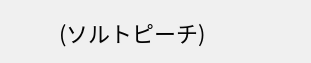(ソルトピーチ)